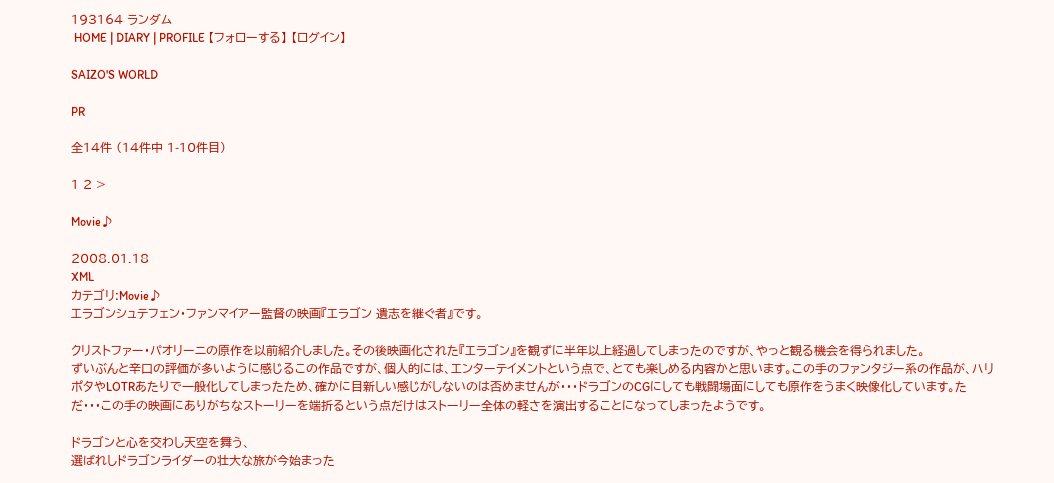193164 ランダム
 HOME | DIARY | PROFILE 【フォローする】 【ログイン】

SAIZO'S WORLD

PR

全14件 (14件中 1-10件目)

1 2 >

Movie♪

2008.01.18
XML
カテゴリ:Movie♪
エラゴンシュテフェン・ファンマイアー監督の映画『エラゴン 遺志を継ぐ者』です。

クリストファー・パオリーニの原作を以前紹介しました。その後映画化された『エラゴン』を観ずに半年以上経過してしまったのですが、やっと観る機会を得られました。
ずいぶんと辛口の評価が多いように感じるこの作品ですが、個人的には、エンターテイメントという点で、とても楽しめる内容かと思います。この手のファンタジー系の作品が、ハリポタやLOTRあたりで一般化してしまったため、確かに目新しい感じがしないのは否めませんが・・・ドラゴンのCGにしても戦闘場面にしても原作をうまく映像化しています。ただ・・・この手の映画にありがちなストーリーを端折るという点だけはストーリー全体の軽さを演出することになってしまったようです。

ドラゴンと心を交わし天空を舞う、
選ばれしドラゴンライダーの壮大な旅が今始まった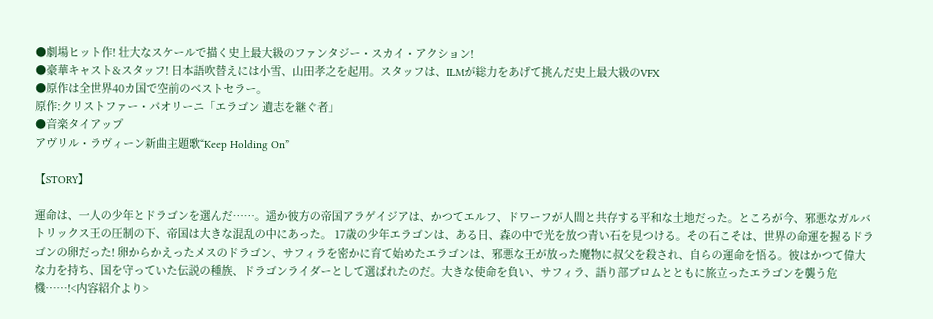●劇場ヒット作! 壮大なスケールで描く史上最大級のファンタジー・スカイ・アクション!
●豪華キャスト&スタッフ! 日本語吹替えには小雪、山田孝之を起用。スタッフは、ILMが総力をあげて挑んだ史上最大級のVFX
●原作は全世界40カ国で空前のベストセラー。
原作:クリストファー・パオリーニ「エラゴン 遺志を継ぐ者」
●音楽タイアップ
アヴリル・ラヴィーン新曲主題歌“Keep Holding On”

【STORY】

運命は、一人の少年とドラゴンを選んだ……。遥か彼方の帝国アラゲイジアは、かつてエルフ、ドワーフが人間と共存する平和な土地だった。ところが今、邪悪なガルバトリックス王の圧制の下、帝国は大きな混乱の中にあった。 17歳の少年エラゴンは、ある日、森の中で光を放つ青い石を見つける。その石こそは、世界の命運を握るドラゴンの卵だった! 卵からかえったメスのドラゴン、サフィラを密かに育て始めたエラゴンは、邪悪な王が放った魔物に叔父を殺され、自らの運命を悟る。彼はかつて偉大な力を持ち、国を守っていた伝説の種族、ドラゴンライダーとして選ばれたのだ。大きな使命を負い、サフィラ、語り部ブロムとともに旅立ったエラゴンを襲う危機……!<内容紹介より>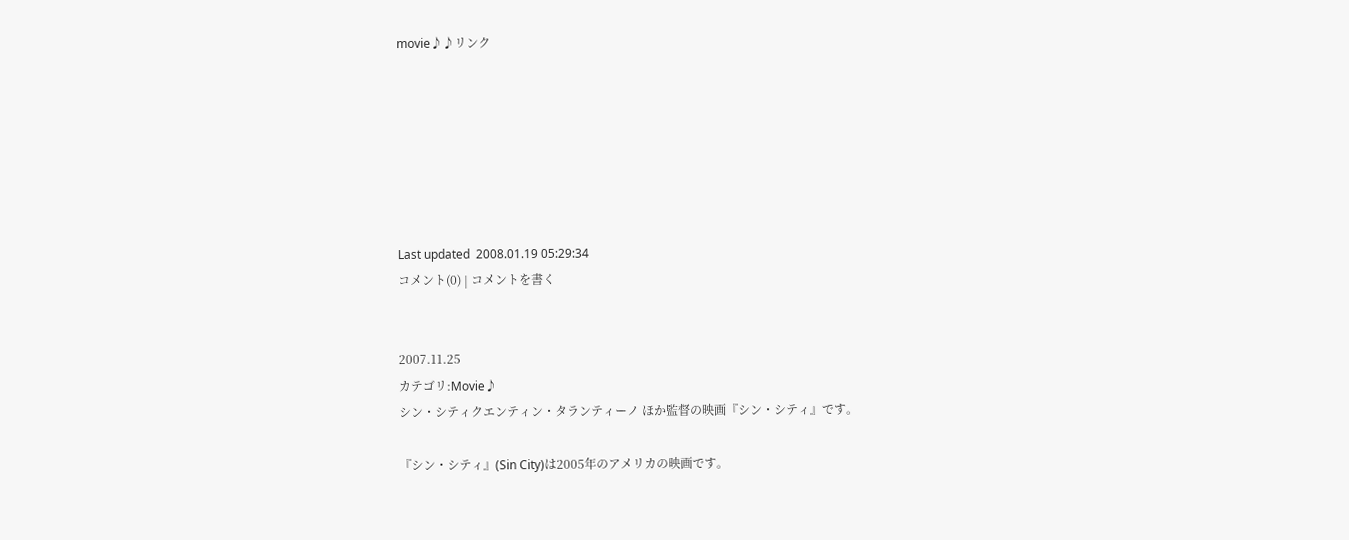movie♪♪リンク







Last updated  2008.01.19 05:29:34
コメント(0) | コメントを書く


2007.11.25
カテゴリ:Movie♪
シン・シティクエンティン・タランティーノ ほか監督の映画『シン・シティ』です。

『シン・シティ』(Sin City)は2005年のアメリカの映画です。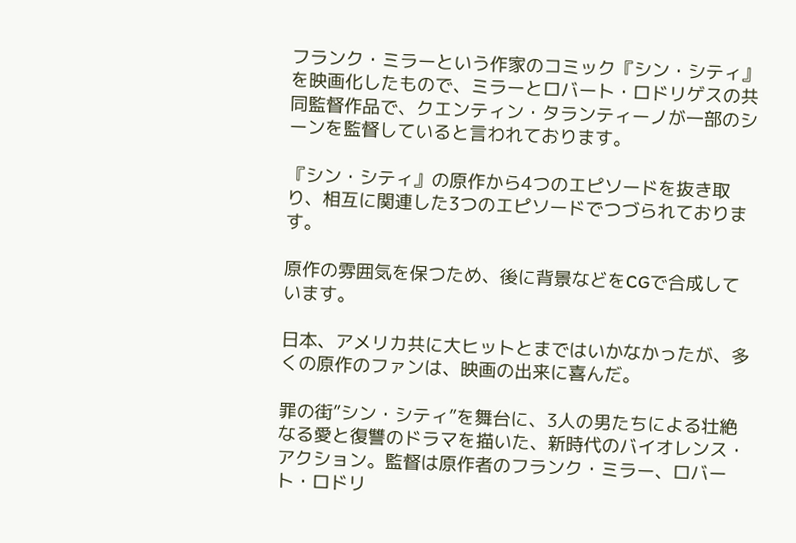フランク・ミラーという作家のコミック『シン・シティ』を映画化したもので、ミラーとロバート・ロドリゲスの共同監督作品で、クエンティン・タランティーノが一部のシーンを監督していると言われております。

『シン・シティ』の原作から4つのエピソードを抜き取り、相互に関連した3つのエピソードでつづられております。

原作の雰囲気を保つため、後に背景などをCGで合成しています。

日本、アメリカ共に大ヒットとまではいかなかったが、多くの原作のファンは、映画の出来に喜んだ。

罪の街”シン・シティ”を舞台に、3人の男たちによる壮絶なる愛と復讐のドラマを描いた、新時代のバイオレンス・アクション。監督は原作者のフランク・ミラー、ロバート・ロドリ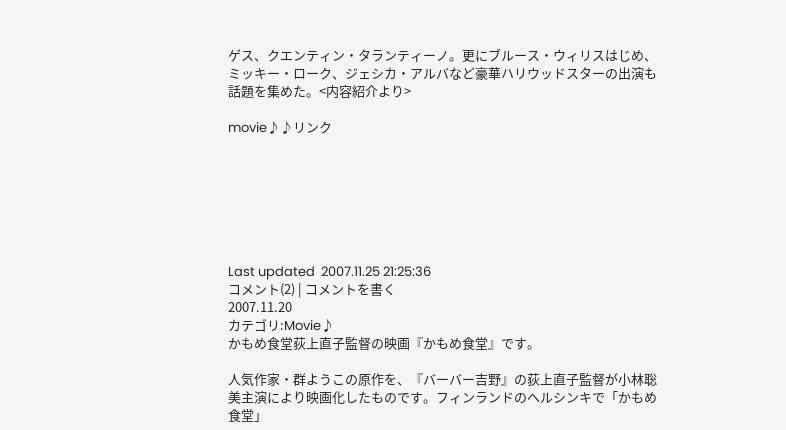ゲス、クエンティン・タランティーノ。更にブルース・ウィリスはじめ、ミッキー・ローク、ジェシカ・アルバなど豪華ハリウッドスターの出演も話題を集めた。<内容紹介より>

movie♪♪リンク







Last updated  2007.11.25 21:25:36
コメント(2) | コメントを書く
2007.11.20
カテゴリ:Movie♪
かもめ食堂荻上直子監督の映画『かもめ食堂』です。

人気作家・群ようこの原作を、『バーバー吉野』の荻上直子監督が小林聡美主演により映画化したものです。フィンランドのヘルシンキで「かもめ食堂」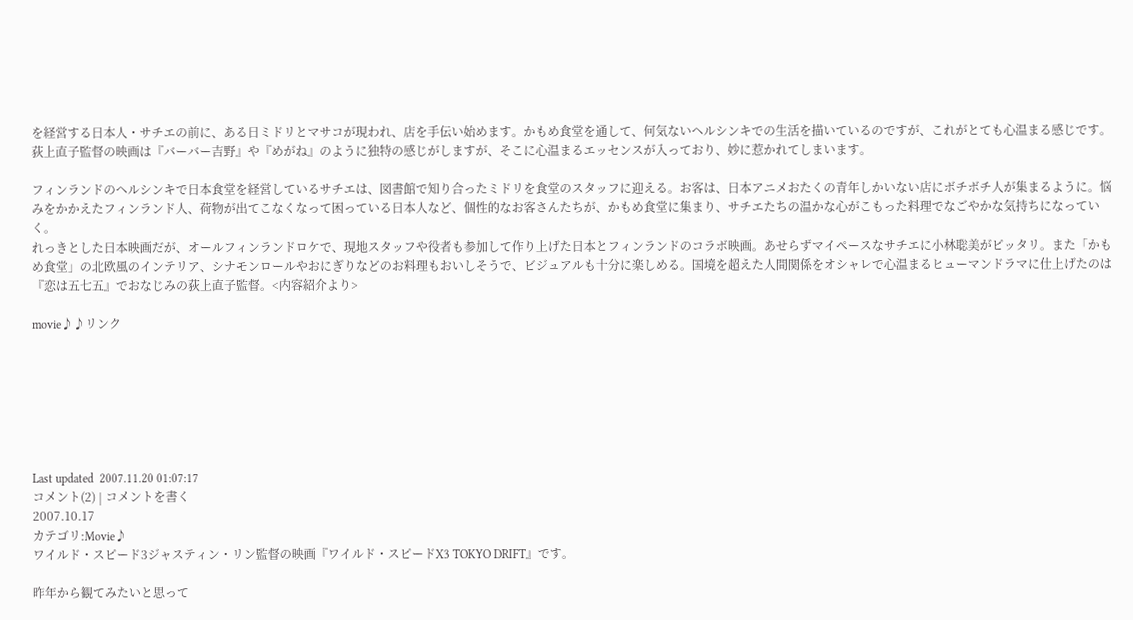を経営する日本人・サチエの前に、ある日ミドリとマサコが現われ、店を手伝い始めます。かもめ食堂を通して、何気ないヘルシンキでの生活を描いているのですが、これがとても心温まる感じです。荻上直子監督の映画は『バーバー吉野』や『めがね』のように独特の感じがしますが、そこに心温まるエッセンスが入っており、妙に惹かれてしまいます。

フィンランドのヘルシンキで日本食堂を経営しているサチエは、図書館で知り合ったミドリを食堂のスタッフに迎える。お客は、日本アニメおたくの青年しかいない店にボチボチ人が集まるように。悩みをかかえたフィンランド人、荷物が出てこなくなって困っている日本人など、個性的なお客さんたちが、かもめ食堂に集まり、サチエたちの温かな心がこもった料理でなごやかな気持ちになっていく。
れっきとした日本映画だが、オールフィンランドロケで、現地スタッフや役者も参加して作り上げた日本とフィンランドのコラボ映画。あせらずマイペースなサチエに小林聡美がピッタリ。また「かもめ食堂」の北欧風のインテリア、シナモンロールやおにぎりなどのお料理もおいしそうで、ビジュアルも十分に楽しめる。国境を超えた人間関係をオシャレで心温まるヒューマンドラマに仕上げたのは『恋は五七五』でおなじみの荻上直子監督。<内容紹介より>

movie♪♪リンク







Last updated  2007.11.20 01:07:17
コメント(2) | コメントを書く
2007.10.17
カテゴリ:Movie♪
ワイルド・スピード3ジャスティン・リン監督の映画『ワイルド・スピードX3 TOKYO DRIFT』です。

昨年から観てみたいと思って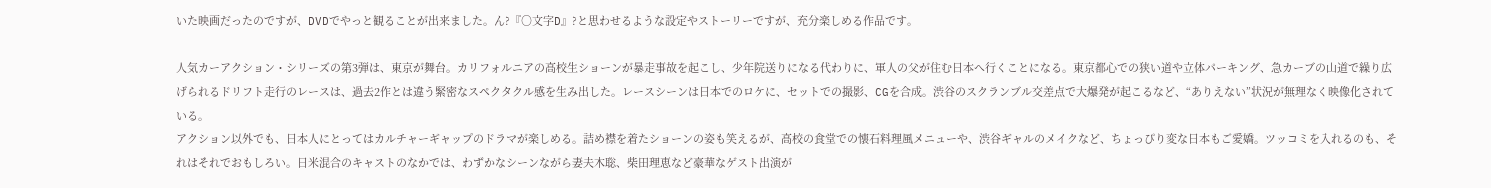いた映画だったのですが、DVDでやっと観ることが出来ました。ん?『○文字D』?と思わせるような設定やストーリーですが、充分楽しめる作品です。

人気カーアクション・シリーズの第3弾は、東京が舞台。カリフォルニアの高校生ショーンが暴走事故を起こし、少年院送りになる代わりに、軍人の父が住む日本へ行くことになる。東京都心での狭い道や立体パーキング、急カーブの山道で繰り広げられるドリフト走行のレースは、過去2作とは違う緊密なスペクタクル感を生み出した。レースシーンは日本でのロケに、セットでの撮影、CGを合成。渋谷のスクランブル交差点で大爆発が起こるなど、“ありえない”状況が無理なく映像化されている。
アクション以外でも、日本人にとってはカルチャーギャップのドラマが楽しめる。詰め襟を着たショーンの姿も笑えるが、高校の食堂での懐石料理風メニューや、渋谷ギャルのメイクなど、ちょっぴり変な日本もご愛嬌。ツッコミを入れるのも、それはそれでおもしろい。日米混合のキャストのなかでは、わずかなシーンながら妻夫木聡、柴田理恵など豪華なゲスト出演が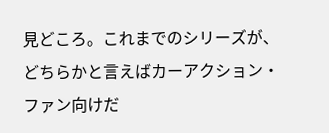見どころ。これまでのシリーズが、どちらかと言えばカーアクション・ファン向けだ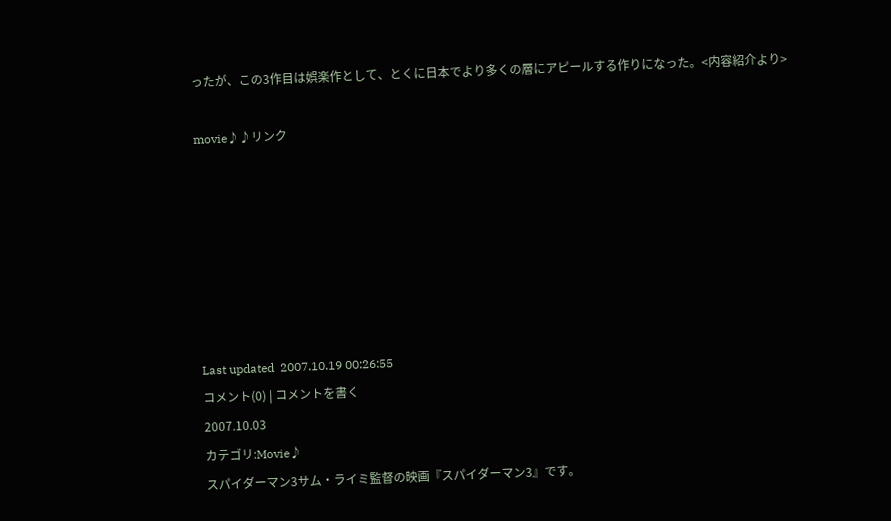ったが、この3作目は娯楽作として、とくに日本でより多くの層にアピールする作りになった。<内容紹介より>

movie♪♪リンク







Last updated  2007.10.19 00:26:55
コメント(0) | コメントを書く
2007.10.03
カテゴリ:Movie♪
スパイダーマン3サム・ライミ監督の映画『スパイダーマン3』です。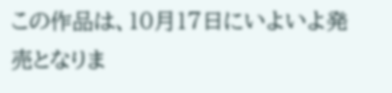この作品は、10月17日にいよいよ発売となりま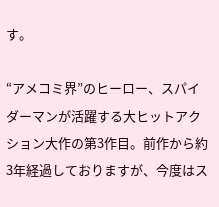す。

“アメコミ界”のヒーロー、スパイダーマンが活躍する大ヒットアクション大作の第3作目。前作から約3年経過しておりますが、今度はス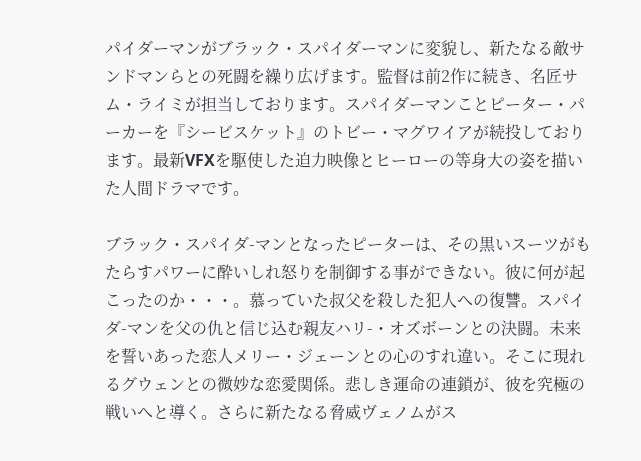パイダーマンがブラック・スパイダーマンに変貌し、新たなる敵サンドマンらとの死闘を繰り広げます。監督は前2作に続き、名匠サム・ライミが担当しております。スパイダーマンことピーター・パーカーを『シービスケット』のトビー・マグワイアが続投しております。最新VFXを駆使した迫力映像とヒーローの等身大の姿を描いた人間ドラマです。

ブラック・スパイダ-マンとなったピーターは、その黒いスーツがもたらすパワーに酔いしれ怒りを制御する事ができない。彼に何が起こったのか・・・。慕っていた叔父を殺した犯人への復讐。スパイダ-マンを父の仇と信じ込む親友ハリ-・オズボーンとの決闘。未来を誓いあった恋人メリー・ジェーンとの心のすれ違い。そこに現れるグウェンとの微妙な恋愛関係。悲しき運命の連鎖が、彼を究極の戦いへと導く。さらに新たなる脅威ヴェノムがス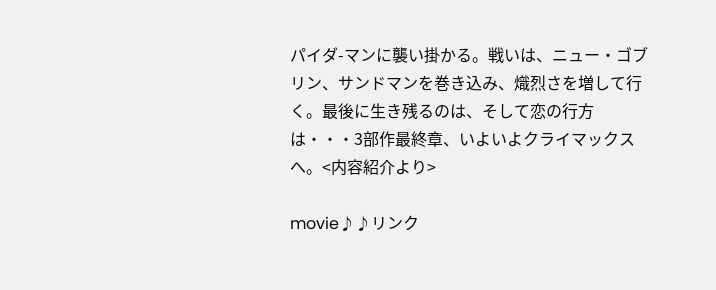パイダ-マンに襲い掛かる。戦いは、ニュー・ゴブリン、サンドマンを巻き込み、熾烈さを増して行く。最後に生き残るのは、そして恋の行方は・・・3部作最終章、いよいよクライマックスへ。<内容紹介より>

movie♪♪リンク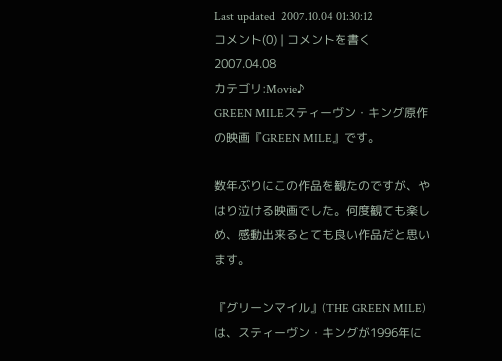Last updated  2007.10.04 01:30:12
コメント(0) | コメントを書く
2007.04.08
カテゴリ:Movie♪
GREEN MILEスティーヴン・キング原作の映画『GREEN MILE』です。

数年ぶりにこの作品を観たのですが、やはり泣ける映画でした。何度観ても楽しめ、感動出来るとても良い作品だと思います。

『グリーンマイル』(THE GREEN MILE)は、スティーヴン・キングが1996年に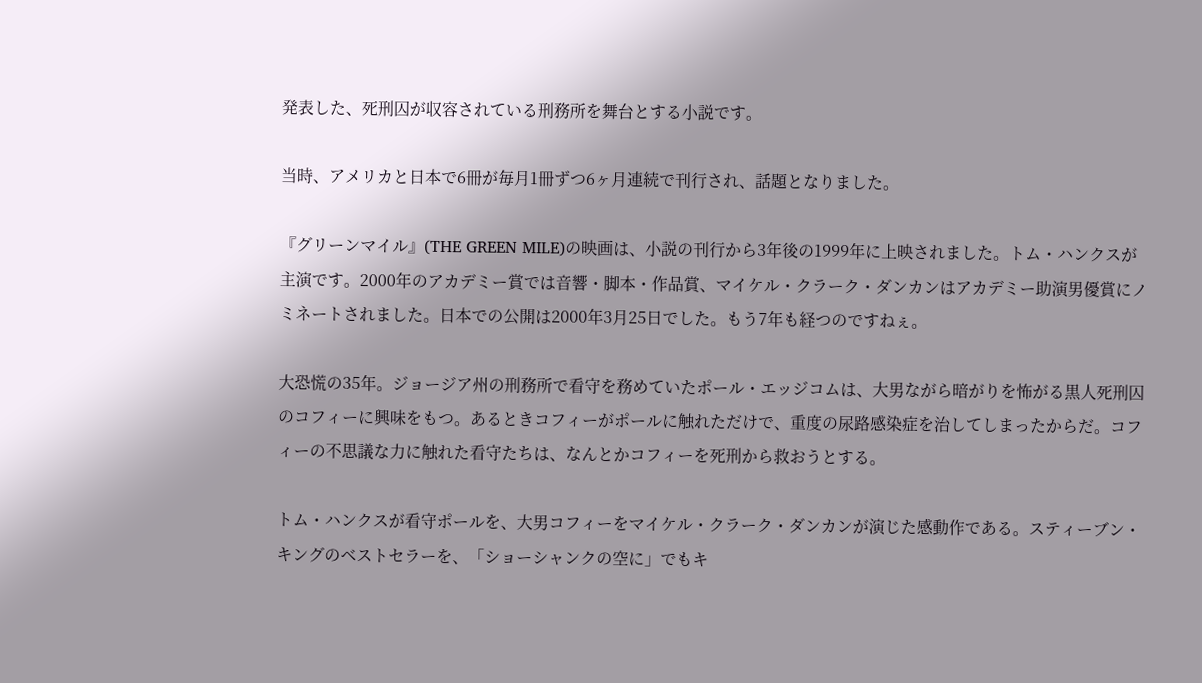発表した、死刑囚が収容されている刑務所を舞台とする小説です。

当時、アメリカと日本で6冊が毎月1冊ずつ6ヶ月連続で刊行され、話題となりました。

『グリーンマイル』(THE GREEN MILE)の映画は、小説の刊行から3年後の1999年に上映されました。トム・ハンクスが主演です。2000年のアカデミー賞では音響・脚本・作品賞、マイケル・クラーク・ダンカンはアカデミー助演男優賞にノミネートされました。日本での公開は2000年3月25日でした。もう7年も経つのですねぇ。

大恐慌の35年。ジョージア州の刑務所で看守を務めていたポール・エッジコムは、大男ながら暗がりを怖がる黒人死刑囚のコフィーに興味をもつ。あるときコフィーがポールに触れただけで、重度の尿路感染症を治してしまったからだ。コフィーの不思議な力に触れた看守たちは、なんとかコフィーを死刑から救おうとする。

トム・ハンクスが看守ポールを、大男コフィーをマイケル・クラーク・ダンカンが演じた感動作である。スティーブン・キングのベストセラーを、「ショーシャンクの空に」でもキ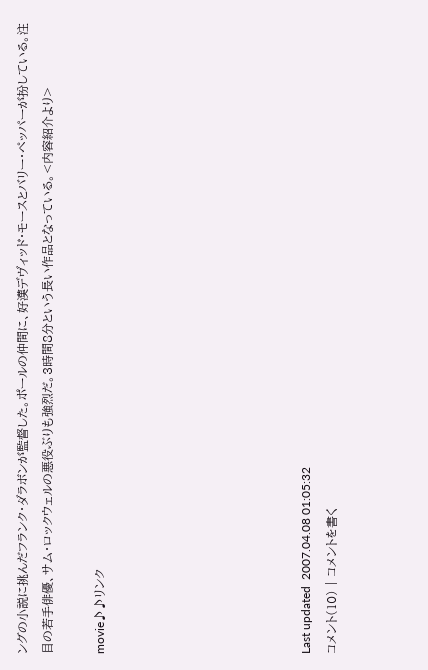ングの小説に挑んだフランク・ダラボンが監督した。ポールの仲間に、好漢デヴィッド・モースとバリー・ペッパーが扮している。注目の若手俳優、サム・ロックウェルの悪役ぶりも強烈だ。3時間8分という長い作品となっている。<内容紹介より>

movie♪♪リンク







Last updated  2007.04.08 01:05:32
コメント(10) | コメントを書く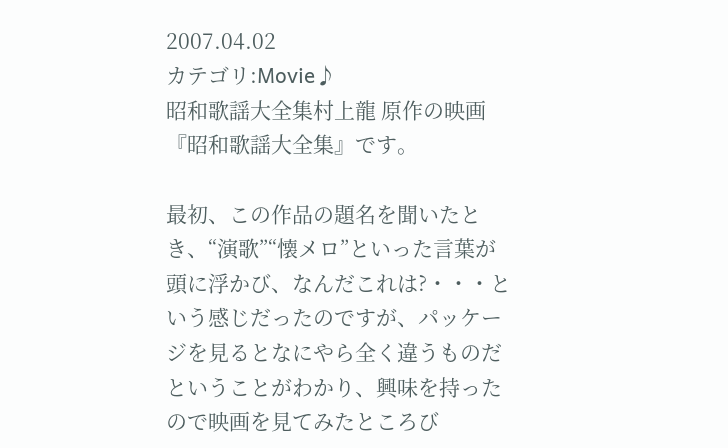2007.04.02
カテゴリ:Movie♪
昭和歌謡大全集村上龍 原作の映画『昭和歌謡大全集』です。

最初、この作品の題名を聞いたとき、“演歌”“懐メロ”といった言葉が頭に浮かび、なんだこれは?・・・という感じだったのですが、パッケージを見るとなにやら全く違うものだということがわかり、興味を持ったので映画を見てみたところび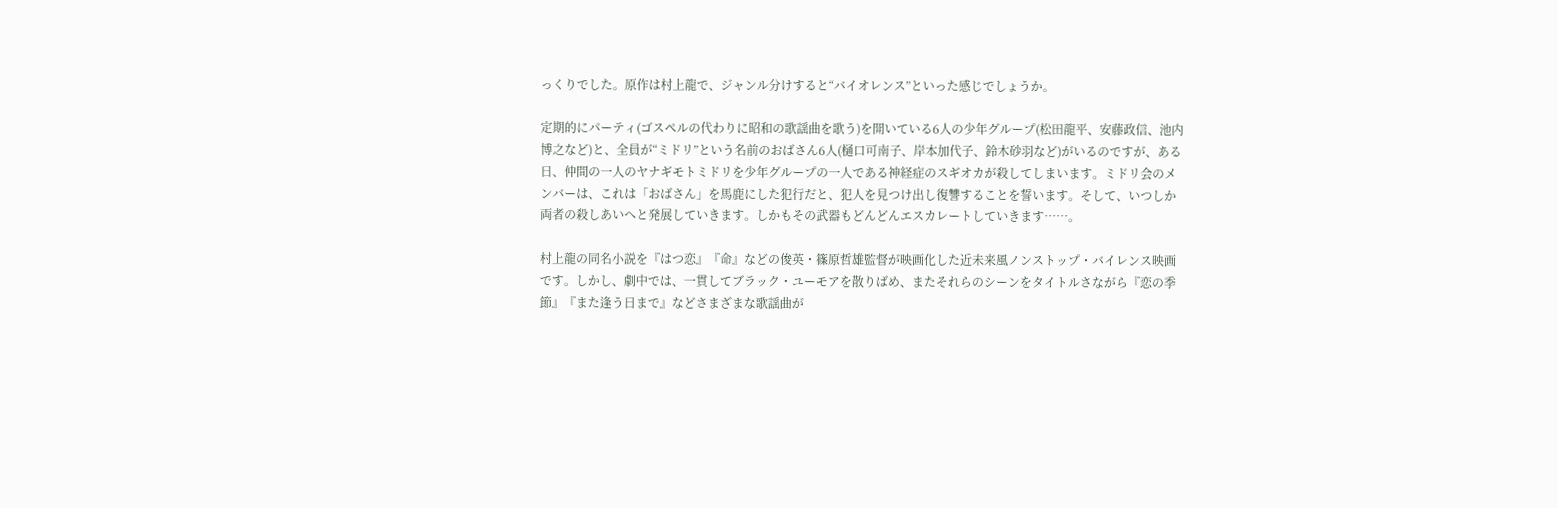っくりでした。原作は村上龍で、ジャンル分けすると“バイオレンス”といった感じでしょうか。

定期的にパーティ(ゴスペルの代わりに昭和の歌謡曲を歌う)を開いている6人の少年グループ(松田龍平、安藤政信、池内博之など)と、全員が“ミドリ”という名前のおばさん6人(樋口可南子、岸本加代子、鈴木砂羽など)がいるのですが、ある日、仲間の一人のヤナギモトミドリを少年グループの一人である神経症のスギオカが殺してしまいます。ミドリ会のメンバーは、これは「おばさん」を馬鹿にした犯行だと、犯人を見つけ出し復讐することを誓います。そして、いつしか両者の殺しあいへと発展していきます。しかもその武器もどんどんエスカレートしていきます……。

村上龍の同名小説を『はつ恋』『命』などの俊英・篠原哲雄監督が映画化した近未来風ノンストップ・バイレンス映画です。しかし、劇中では、一貫してブラック・ユーモアを散りばめ、またそれらのシーンをタイトルさながら『恋の季節』『また逢う日まで』などさまざまな歌謡曲が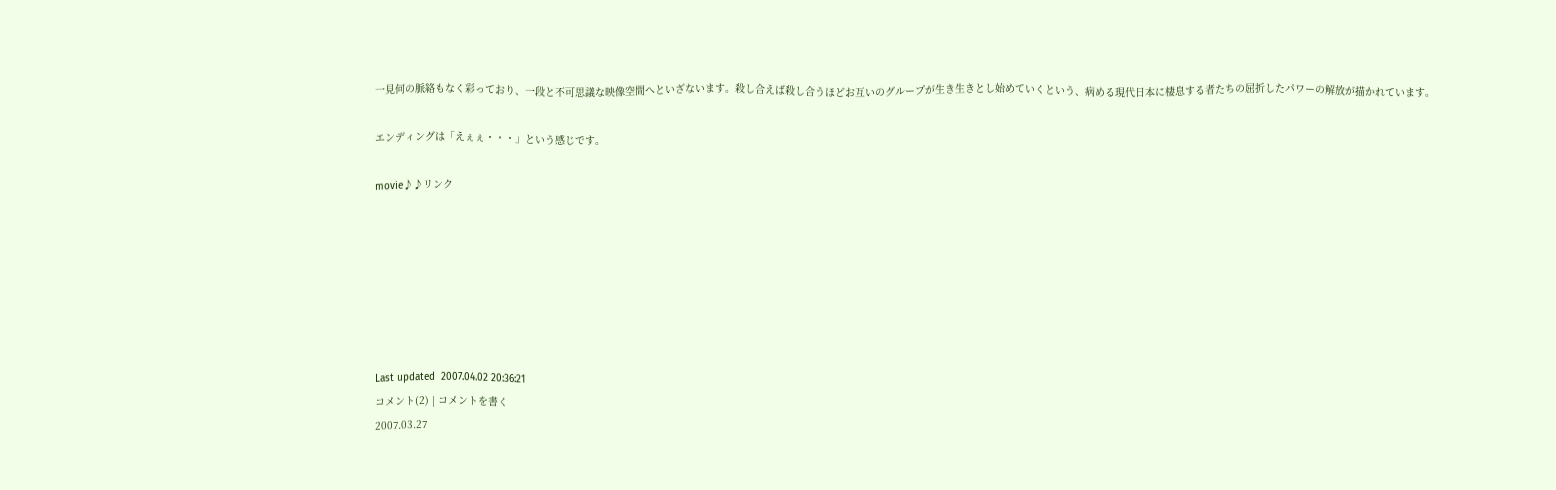一見何の脈絡もなく彩っており、一段と不可思議な映像空間へといざないます。殺し合えば殺し合うほどお互いのグループが生き生きとし始めていくという、病める現代日本に棲息する者たちの屈折したパワーの解放が描かれています。

エンディングは「えぇぇ・・・」という感じです。

movie♪♪リンク







Last updated  2007.04.02 20:36:21
コメント(2) | コメントを書く
2007.03.27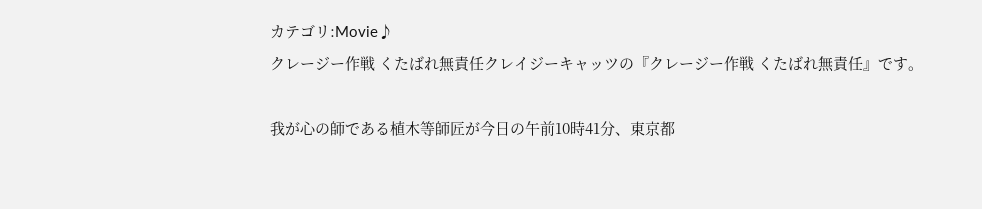カテゴリ:Movie♪
クレージー作戦 くたばれ無責任クレイジーキャッツの『クレージー作戦 くたばれ無責任』です。

我が心の師である植木等師匠が今日の午前10時41分、東京都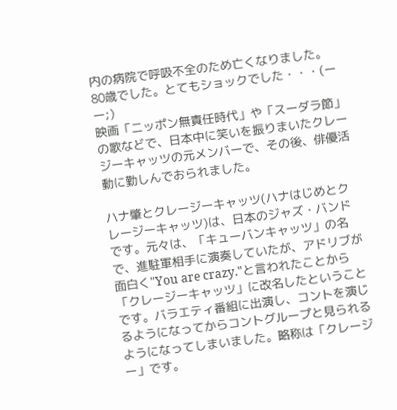内の病院で呼吸不全のため亡くなりました。80歳でした。とてもショックでした・・・(ーー;)
映画「ニッポン無責任時代」や「スーダラ節」の歌などで、日本中に笑いを振りまいたクレージーキャッツの元メンバーで、その後、俳優活動に勤しんでおられました。

ハナ肇とクレージーキャッツ(ハナはじめとクレージーキャッツ)は、日本のジャズ・バンドです。元々は、「キューバンキャッツ」の名で、進駐軍相手に演奏していたが、アドリブが面白く"You are crazy."と言われたことから「クレージーキャッツ」に改名したということです。バラエティ番組に出演し、コントを演じるようになってからコントグループと見られるようになってしまいました。略称は「クレージー」です。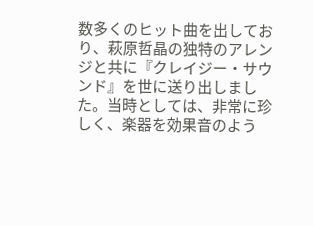数多くのヒット曲を出しており、萩原哲晶の独特のアレンジと共に『クレイジー・サウンド』を世に送り出しました。当時としては、非常に珍しく、楽器を効果音のよう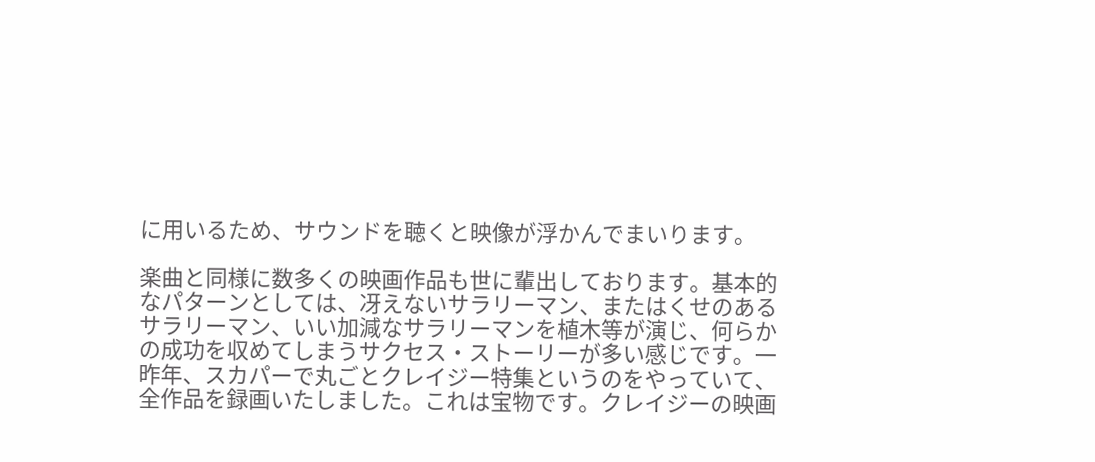に用いるため、サウンドを聴くと映像が浮かんでまいります。

楽曲と同様に数多くの映画作品も世に輩出しております。基本的なパターンとしては、冴えないサラリーマン、またはくせのあるサラリーマン、いい加減なサラリーマンを植木等が演じ、何らかの成功を収めてしまうサクセス・ストーリーが多い感じです。一昨年、スカパーで丸ごとクレイジー特集というのをやっていて、全作品を録画いたしました。これは宝物です。クレイジーの映画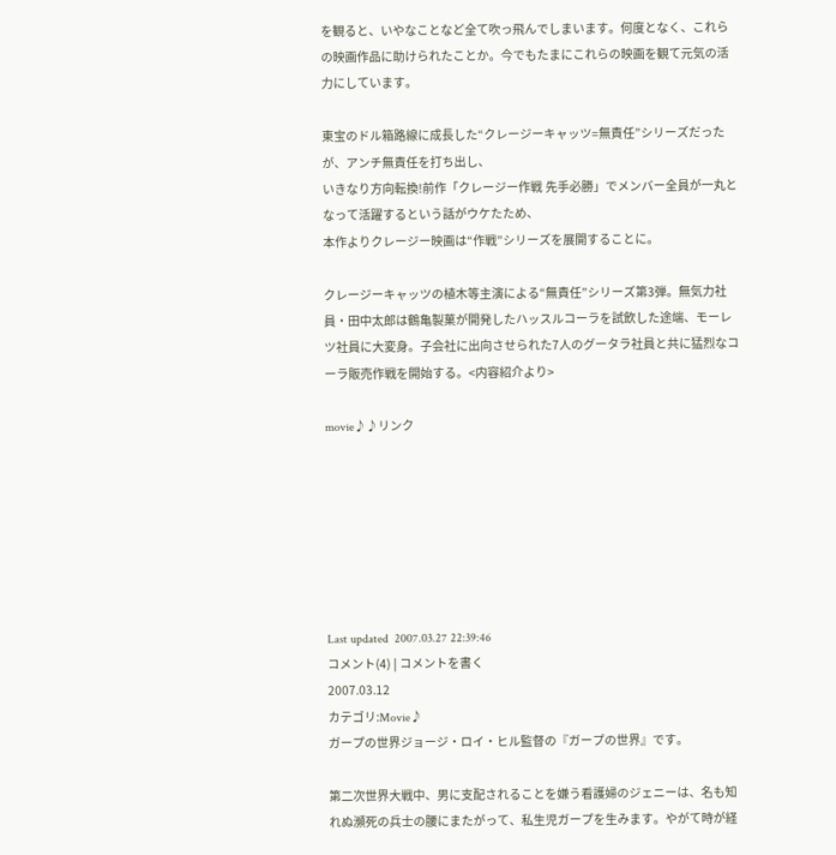を観ると、いやなことなど全て吹っ飛んでしまいます。何度となく、これらの映画作品に助けられたことか。今でもたまにこれらの映画を観て元気の活力にしています。

東宝のドル箱路線に成長した“クレージーキャッツ=無責任”シリーズだったが、アンチ無責任を打ち出し、
いきなり方向転換!前作「クレージー作戦 先手必勝」でメンバー全員が一丸となって活躍するという話がウケたため、
本作よりクレージー映画は“作戦”シリーズを展開することに。

クレージーキャッツの植木等主演による“無責任”シリーズ第3弾。無気力社員・田中太郎は鶴亀製菓が開発したハッスルコーラを試飲した途端、モーレツ社員に大変身。子会社に出向させられた7人のグータラ社員と共に猛烈なコーラ販売作戦を開始する。<内容紹介より>

movie♪♪リンク







Last updated  2007.03.27 22:39:46
コメント(4) | コメントを書く
2007.03.12
カテゴリ:Movie♪
ガープの世界ジョージ・ロイ・ヒル監督の『ガープの世界』です。

第二次世界大戦中、男に支配されることを嫌う看護婦のジェニーは、名も知れぬ瀕死の兵士の腰にまたがって、私生児ガープを生みます。やがて時が経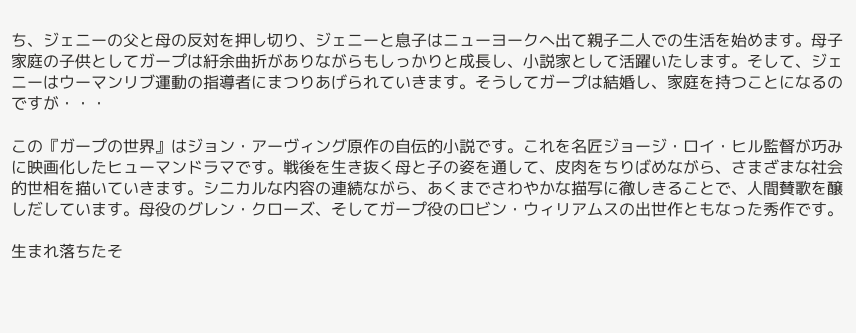ち、ジェニーの父と母の反対を押し切り、ジェニーと息子はニューヨークへ出て親子二人での生活を始めます。母子家庭の子供としてガープは紆余曲折がありながらもしっかりと成長し、小説家として活躍いたします。そして、ジェニーはウーマンリブ運動の指導者にまつりあげられていきます。そうしてガープは結婚し、家庭を持つことになるのですが・・・

この『ガープの世界』はジョン・アーヴィング原作の自伝的小説です。これを名匠ジョージ・ロイ・ヒル監督が巧みに映画化したヒューマンドラマです。戦後を生き抜く母と子の姿を通して、皮肉をちりばめながら、さまざまな社会的世相を描いていきます。シニカルな内容の連続ながら、あくまでさわやかな描写に徹しきることで、人間賛歌を醸しだしています。母役のグレン・クローズ、そしてガープ役のロビン・ウィリアムスの出世作ともなった秀作です。

生まれ落ちたそ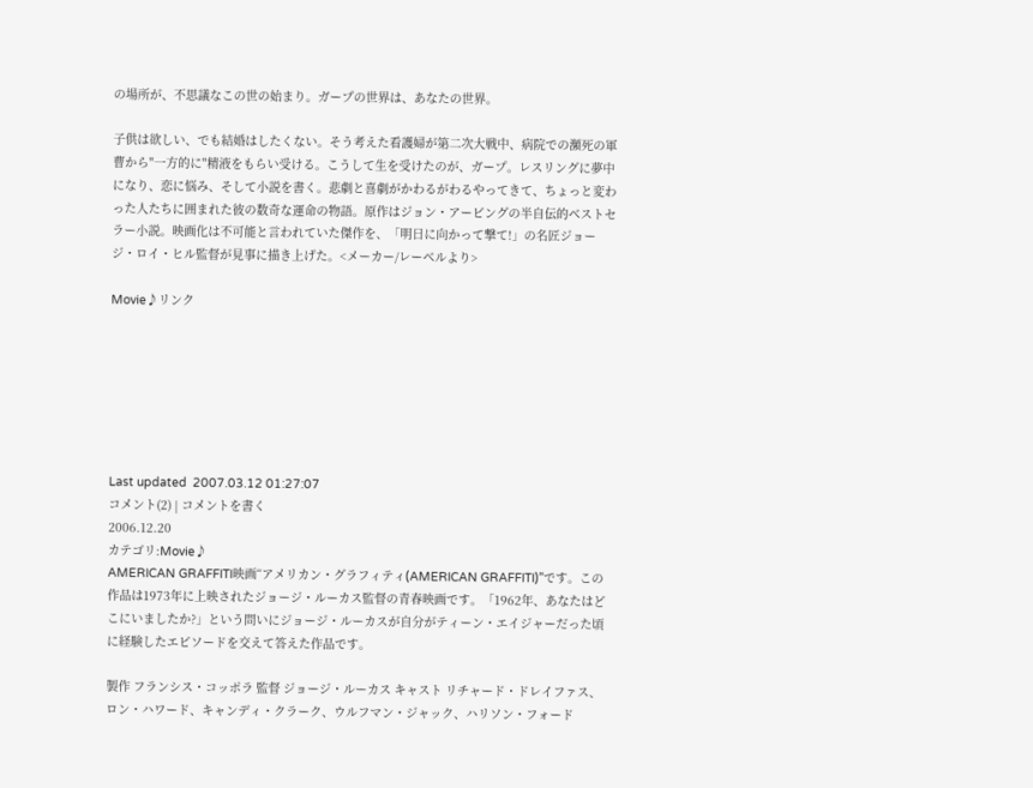の場所が、不思議なこの世の始まり。ガープの世界は、あなたの世界。

子供は欲しい、でも結婚はしたくない。そう考えた看護婦が第二次大戦中、病院での瀕死の軍曹から"一方的に"精液をもらい受ける。こうして生を受けたのが、ガープ。レスリングに夢中になり、恋に悩み、そして小説を書く。悲劇と喜劇がかわるがわるやってきて、ちょっと変わった人たちに囲まれた彼の数奇な運命の物語。原作はジョン・アービングの半自伝的ベストセラー小説。映画化は不可能と言われていた傑作を、「明日に向かって撃て!」の名匠ジョージ・ロイ・ヒル監督が見事に描き上げた。<メーカー/レーベルより>

Movie♪リンク







Last updated  2007.03.12 01:27:07
コメント(2) | コメントを書く
2006.12.20
カテゴリ:Movie♪
AMERICAN GRAFFITI映画“アメリカン・グラフィティ(AMERICAN GRAFFITI)”です。この作品は1973年に上映されたジョージ・ルーカス監督の青春映画です。「1962年、あなたはどこにいましたか?」という問いにジョージ・ルーカスが自分がティーン・エイジャーだった頃に経験したエピソードを交えて答えた作品です。

製作 フランシス・コッポラ 監督 ジョージ・ルーカス キャスト リチャード・ドレイファス、ロン・ハワード、キャンディ・クラーク、ウルフマン・ジャック、ハリソン・フォード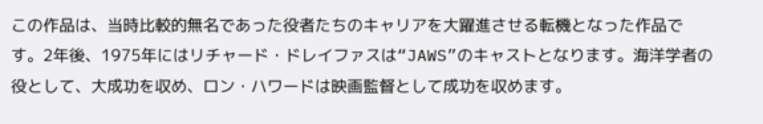この作品は、当時比較的無名であった役者たちのキャリアを大躍進させる転機となった作品です。2年後、1975年にはリチャード・ドレイファスは“JAWS”のキャストとなります。海洋学者の役として、大成功を収め、ロン・ハワードは映画監督として成功を収めます。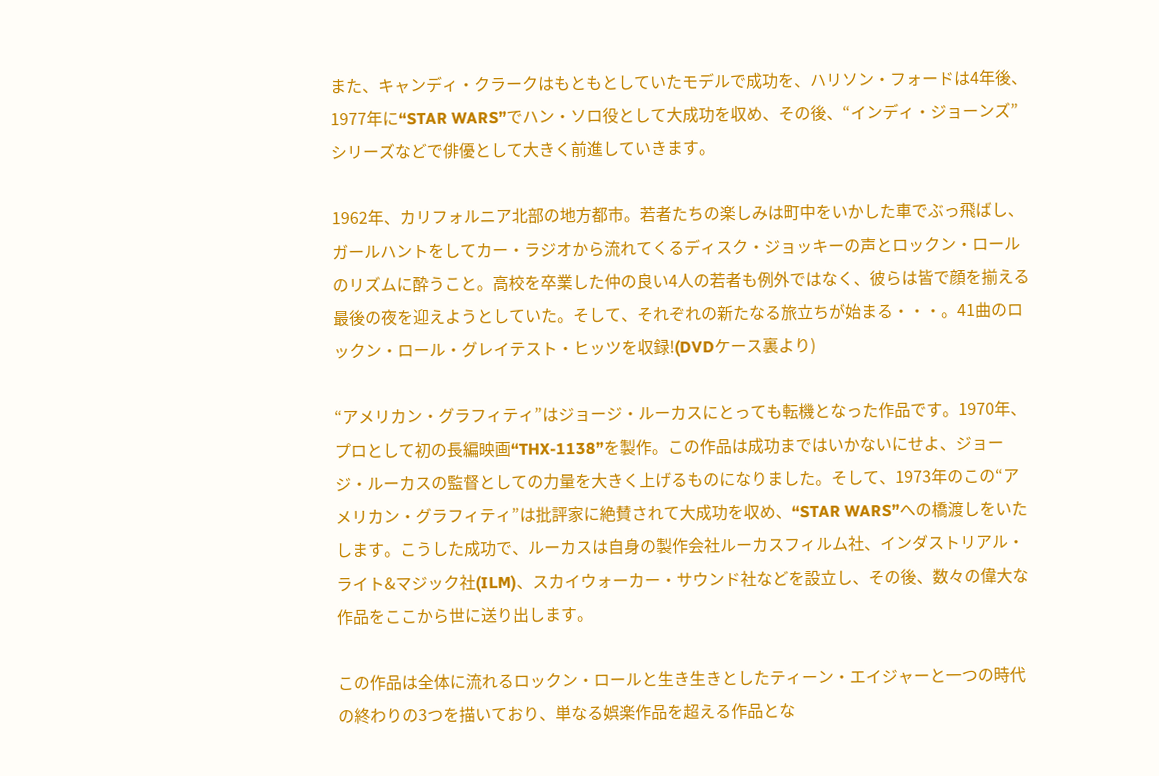また、キャンディ・クラークはもともとしていたモデルで成功を、ハリソン・フォードは4年後、1977年に“STAR WARS”でハン・ソロ役として大成功を収め、その後、“インディ・ジョーンズ”シリーズなどで俳優として大きく前進していきます。

1962年、カリフォルニア北部の地方都市。若者たちの楽しみは町中をいかした車でぶっ飛ばし、ガールハントをしてカー・ラジオから流れてくるディスク・ジョッキーの声とロックン・ロールのリズムに酔うこと。高校を卒業した仲の良い4人の若者も例外ではなく、彼らは皆で顔を揃える最後の夜を迎えようとしていた。そして、それぞれの新たなる旅立ちが始まる・・・。41曲のロックン・ロール・グレイテスト・ヒッツを収録!(DVDケース裏より)

“アメリカン・グラフィティ”はジョージ・ルーカスにとっても転機となった作品です。1970年、プロとして初の長編映画“THX-1138”を製作。この作品は成功まではいかないにせよ、ジョージ・ルーカスの監督としての力量を大きく上げるものになりました。そして、1973年のこの“アメリカン・グラフィティ”は批評家に絶賛されて大成功を収め、“STAR WARS”への橋渡しをいたします。こうした成功で、ルーカスは自身の製作会社ルーカスフィルム社、インダストリアル・ライト&マジック社(ILM)、スカイウォーカー・サウンド社などを設立し、その後、数々の偉大な作品をここから世に送り出します。

この作品は全体に流れるロックン・ロールと生き生きとしたティーン・エイジャーと一つの時代の終わりの3つを描いており、単なる娯楽作品を超える作品とな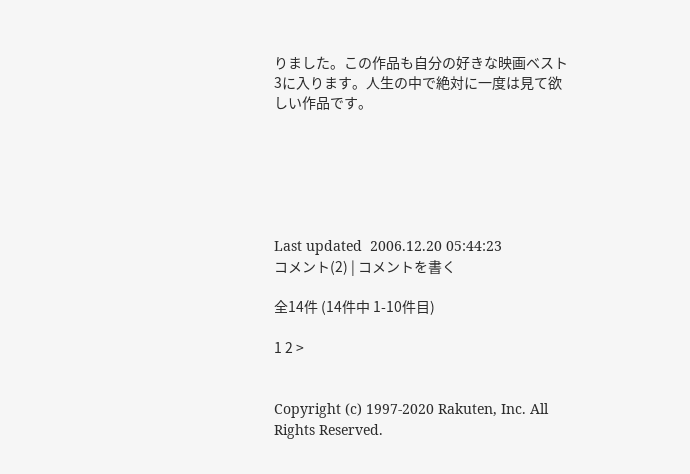りました。この作品も自分の好きな映画ベスト3に入ります。人生の中で絶対に一度は見て欲しい作品です。






Last updated  2006.12.20 05:44:23
コメント(2) | コメントを書く

全14件 (14件中 1-10件目)

1 2 >


Copyright (c) 1997-2020 Rakuten, Inc. All Rights Reserved.